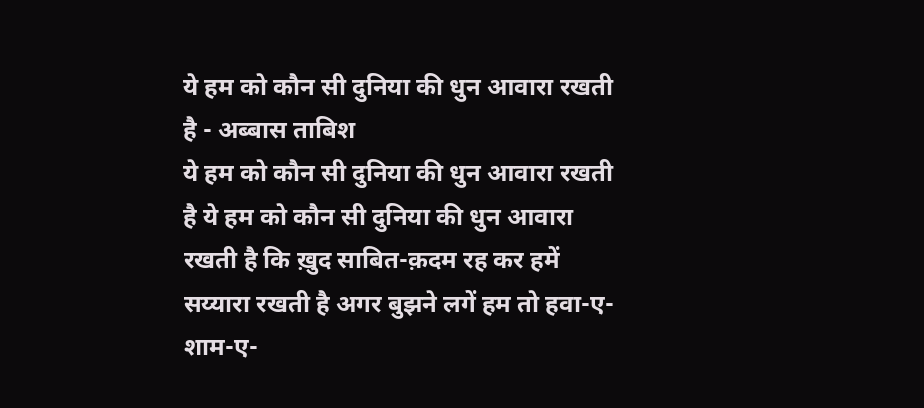ये हम को कौन सी दुनिया की धुन आवारा रखती है - अब्बास ताबिश
ये हम को कौन सी दुनिया की धुन आवारा रखती है ये हम को कौन सी दुनिया की धुन आवारा रखती है कि ख़ुद साबित-क़दम रह कर हमें सय्यारा रखती है अगर बुझने लगें हम तो हवा-ए-शाम-ए-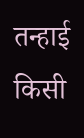तन्हाई किसी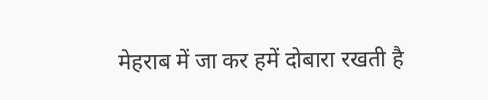मेहराब में जा कर हमें दोबारा रखती है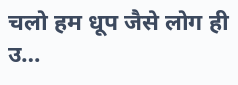चलो हम धूप जैसे लोग ही उ…